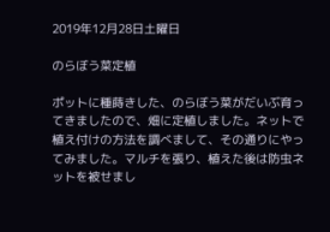2019年12月28日土曜日

のらぼう菜定植

ポットに種蒔きした、のらぼう菜がだいぶ育ってきましたので、畑に定植しました。ネットで植え付けの方法を調べまして、その通りにやってみました。マルチを張り、植えた後は防虫ネットを被せまし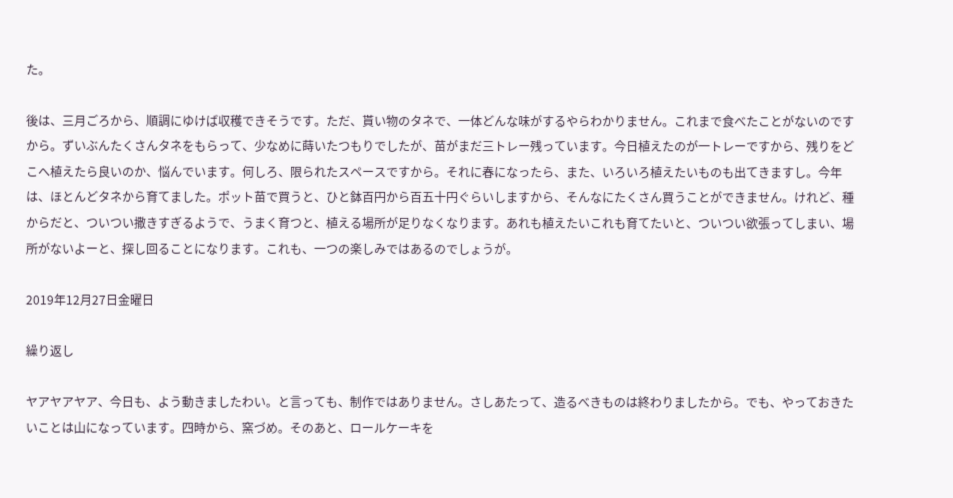た。

後は、三月ごろから、順調にゆけば収穫できそうです。ただ、貰い物のタネで、一体どんな味がするやらわかりません。これまで食べたことがないのですから。ずいぶんたくさんタネをもらって、少なめに蒔いたつもりでしたが、苗がまだ三トレー残っています。今日植えたのが一トレーですから、残りをどこへ植えたら良いのか、悩んでいます。何しろ、限られたスペースですから。それに春になったら、また、いろいろ植えたいものも出てきますし。今年は、ほとんどタネから育てました。ポット苗で買うと、ひと鉢百円から百五十円ぐらいしますから、そんなにたくさん買うことができません。けれど、種からだと、ついつい撒きすぎるようで、うまく育つと、植える場所が足りなくなります。あれも植えたいこれも育てたいと、ついつい欲張ってしまい、場所がないよーと、探し回ることになります。これも、一つの楽しみではあるのでしょうが。

2019年12月27日金曜日

繰り返し

ヤアヤアヤア、今日も、よう動きましたわい。と言っても、制作ではありません。さしあたって、造るべきものは終わりましたから。でも、やっておきたいことは山になっています。四時から、窯づめ。そのあと、ロールケーキを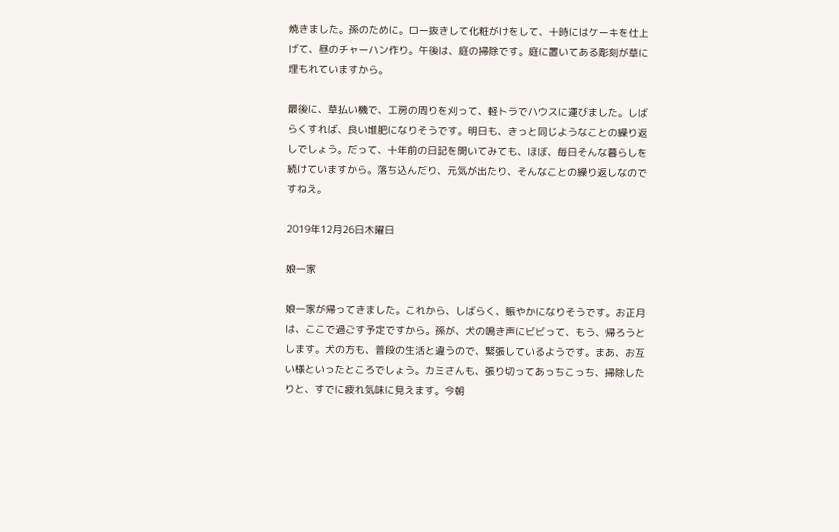焼きました。孫のために。ロー抜きして化粧がけをして、十時にはケーキを仕上げて、昼のチャーハン作り。午後は、庭の掃除です。庭に置いてある彫刻が草に埋もれていますから。

最後に、草払い機で、工房の周りを刈って、軽トラでハウスに運びました。しばらくすれば、良い堆肥になりそうです。明日も、きっと同じようなことの繰り返しでしょう。だって、十年前の日記を開いてみても、ほぼ、毎日そんな暮らしを続けていますから。落ち込んだり、元気が出たり、そんなことの繰り返しなのですねえ。

2019年12月26日木曜日

娘一家

娘一家が帰ってきました。これから、しばらく、賑やかになりそうです。お正月は、ここで過ごす予定ですから。孫が、犬の鳴き声にビビって、もう、帰ろうとします。犬の方も、普段の生活と違うので、緊張しているようです。まあ、お互い様といったところでしょう。カミさんも、張り切ってあっちこっち、掃除したりと、すでに疲れ気味に見えます。今朝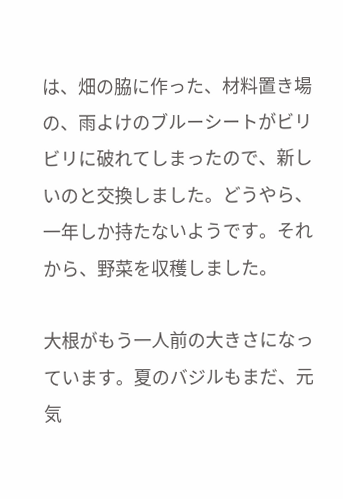は、畑の脇に作った、材料置き場の、雨よけのブルーシートがビリビリに破れてしまったので、新しいのと交換しました。どうやら、一年しか持たないようです。それから、野菜を収穫しました。

大根がもう一人前の大きさになっています。夏のバジルもまだ、元気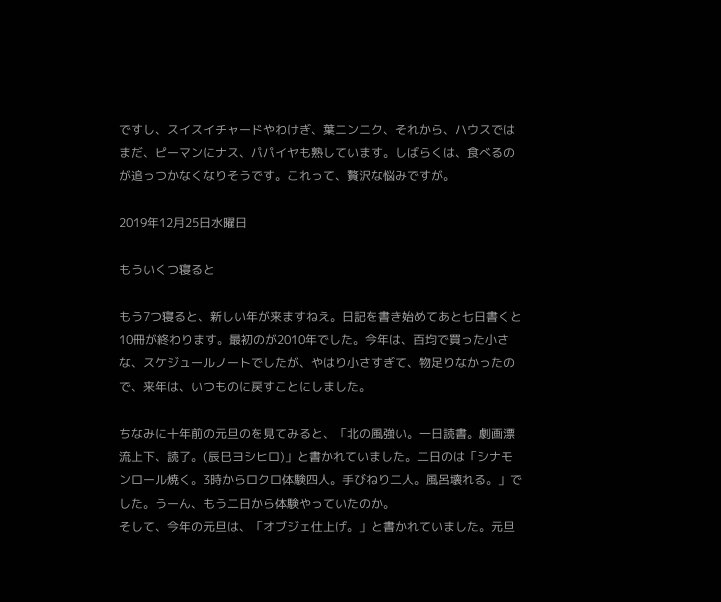ですし、スイスイチャードやわけぎ、葉ニンニク、それから、ハウスではまだ、ピーマンにナス、パパイヤも熟しています。しばらくは、食べるのが追っつかなくなりそうです。これって、贅沢な悩みですが。

2019年12月25日水曜日

もういくつ寝ると

もう7つ寝ると、新しい年が来ますねえ。日記を書き始めてあと七日書くと10冊が終わります。最初のが2010年でした。今年は、百均で買った小さな、スケジュールノートでしたが、やはり小さすぎて、物足りなかったので、来年は、いつものに戻すことにしました。

ちなみに十年前の元旦のを見てみると、「北の風強い。一日読書。劇画漂流上下、読了。(辰巳ヨシヒロ)」と書かれていました。二日のは「シナモンロール焼く。3時からロクロ体験四人。手びねり二人。風呂壊れる。」でした。うーん、もう二日から体験やっていたのか。
そして、今年の元旦は、「オブジェ仕上げ。」と書かれていました。元旦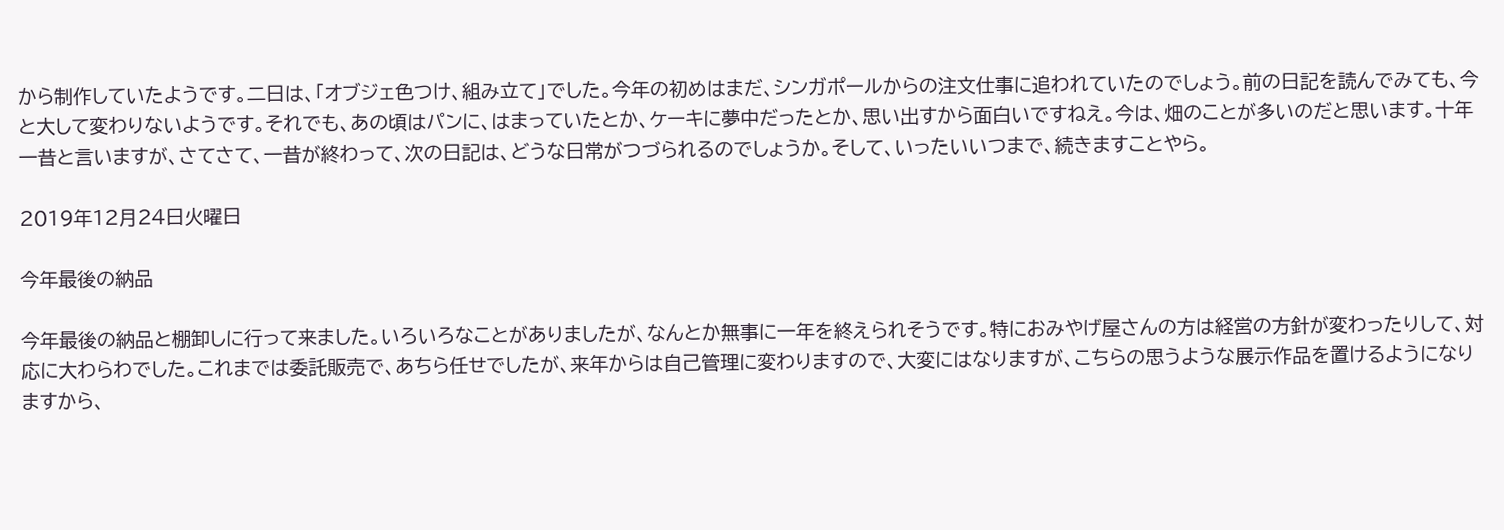から制作していたようです。二日は、「オブジェ色つけ、組み立て」でした。今年の初めはまだ、シンガポールからの注文仕事に追われていたのでしょう。前の日記を読んでみても、今と大して変わりないようです。それでも、あの頃はパンに、はまっていたとか、ケーキに夢中だったとか、思い出すから面白いですねえ。今は、畑のことが多いのだと思います。十年一昔と言いますが、さてさて、一昔が終わって、次の日記は、どうな日常がつづられるのでしょうか。そして、いったいいつまで、続きますことやら。

2019年12月24日火曜日

今年最後の納品

今年最後の納品と棚卸しに行って来ました。いろいろなことがありましたが、なんとか無事に一年を終えられそうです。特におみやげ屋さんの方は経営の方針が変わったりして、対応に大わらわでした。これまでは委託販売で、あちら任せでしたが、来年からは自己管理に変わりますので、大変にはなりますが、こちらの思うような展示作品を置けるようになりますから、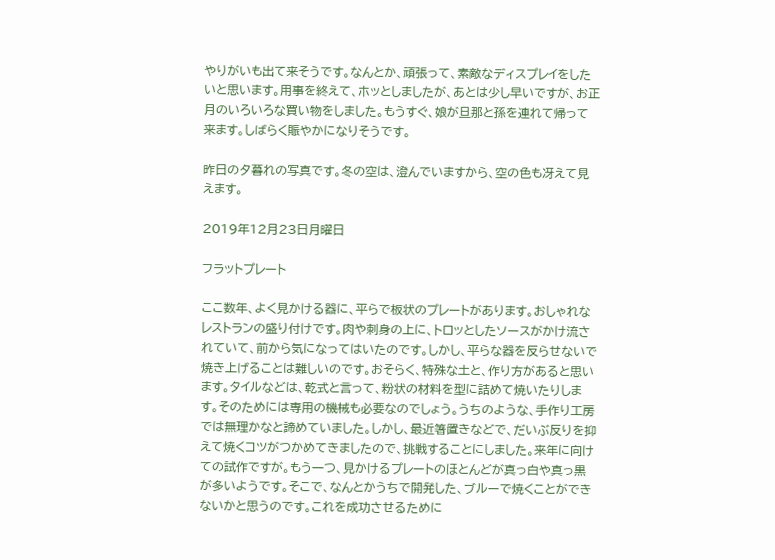やりがいも出て来そうです。なんとか、頑張って、素敵なディスプレイをしたいと思います。用事を終えて、ホッとしましたが、あとは少し早いですが、お正月のいろいろな買い物をしました。もうすぐ、娘が旦那と孫を連れて帰って来ます。しばらく賑やかになりそうです。

昨日の夕暮れの写真です。冬の空は、澄んでいますから、空の色も冴えて見えます。

2019年12月23日月曜日

フラットプレート

ここ数年、よく見かける器に、平らで板状のプレートがあります。おしゃれなレストランの盛り付けです。肉や刺身の上に、トロッとしたソースがかけ流されていて、前から気になってはいたのです。しかし、平らな器を反らせないで焼き上げることは難しいのです。おそらく、特殊な土と、作り方があると思います。タイルなどは、乾式と言って、粉状の材料を型に詰めて焼いたりします。そのためには専用の機械も必要なのでしょう。うちのような、手作り工房では無理かなと諦めていました。しかし、最近箸置きなどで、だいぶ反りを抑えて焼くコツがつかめてきましたので、挑戦することにしました。来年に向けての試作ですが。もう一つ、見かけるプレートのほとんどが真っ白や真っ黒が多いようです。そこで、なんとかうちで開発した、ブルーで焼くことができないかと思うのです。これを成功させるために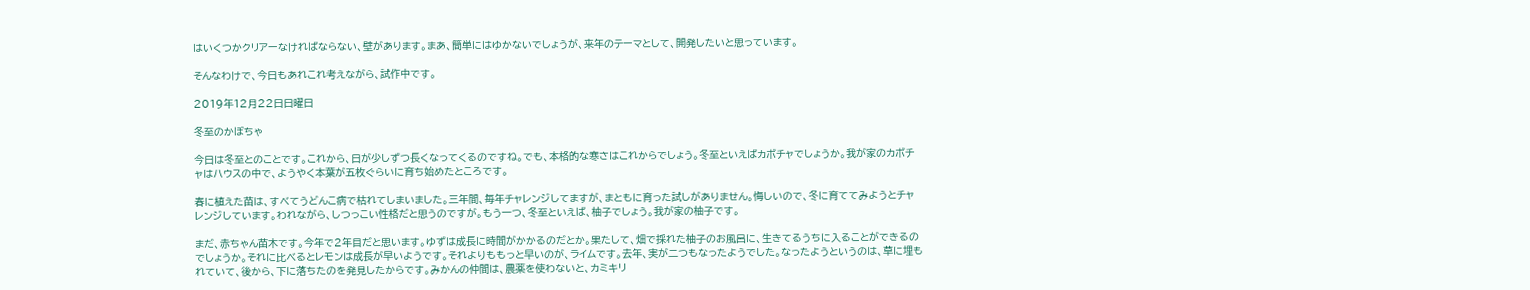はいくつかクリアーなければならない、壁があります。まあ、簡単にはゆかないでしょうが、来年のテーマとして、開発したいと思っています。

そんなわけで、今日もあれこれ考えながら、試作中です。

2019年12月22日日曜日

冬至のかぼちゃ

今日は冬至とのことです。これから、日が少しずつ長くなってくるのですね。でも、本格的な寒さはこれからでしょう。冬至といえばカボチャでしょうか。我が家のカボチャはハウスの中で、ようやく本葉が五枚ぐらいに育ち始めたところです。

春に植えた苗は、すべてうどんこ病で枯れてしまいました。三年間、毎年チャレンジしてますが、まともに育った試しがありません。悔しいので、冬に育ててみようとチャレンジしています。われながら、しつっこい性格だと思うのですが。もう一つ、冬至といえば、柚子でしょう。我が家の柚子です。

まだ、赤ちゃん苗木です。今年で2年目だと思います。ゆずは成長に時間がかかるのだとか。果たして、畑で採れた柚子のお風呂に、生きてるうちに入ることができるのでしょうか。それに比べるとレモンは成長が早いようです。それよりももっと早いのが、ライムです。去年、実が二つもなったようでした。なったようというのは、草に埋もれていて、後から、下に落ちたのを発見したからです。みかんの仲間は、農薬を使わないと、カミキリ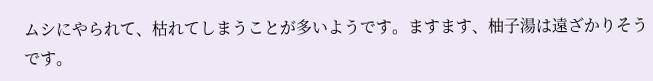ムシにやられて、枯れてしまうことが多いようです。ますます、柚子湯は遠ざかりそうです。